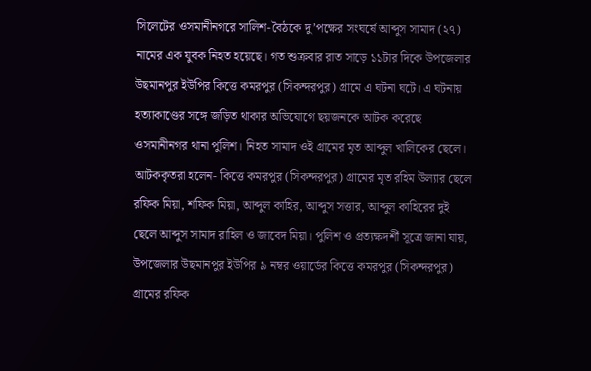সিলেটের ওসমানীনগরে সালিশ-বৈঠকে দু’পক্ষের সংঘর্ষে আব্দুস সামাদ (২৭) নামের এক যুবক নিহত হয়েছে। গত শুক্রবার রাত সাড়ে ১১টার দিকে উপজেলার উছমানপুর ইউপির কিত্তে কমরপুর (সিকন্দরপুর) গ্রামে এ ঘটনা ঘটে। এ ঘটনায় হত্যাকাণ্ডের সঙ্গে জড়িত থাকার অভিযোগে ছয়জনকে আটক করেছে ওসমানীনগর থানা পুলিশ। নিহত সামাদ ওই গ্রামের মৃত আব্দুল খালিকের ছেলে। আটককৃতরা হলেন- কিত্তে কমরপুর (সিকন্দরপুর) গ্রামের মৃত রহিম উল্যার ছেলে রফিক মিয়া, শফিক মিয়া, আব্দুল কাহির, আব্দুস সত্তার, আব্দুল কাহিরের দুই ছেলে আব্দুস সামাদ রাহিল ও জাবেদ মিয়া। পুলিশ ও প্রত্যক্ষদর্শী সূত্রে জানা যায়, উপজেলার উছমানপুর ইউপির ৯ নম্বর ওয়ার্ডের কিত্তে কমরপুর (সিকন্দরপুর) গ্রামের রফিক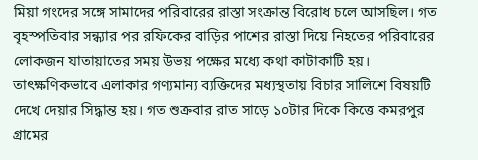মিয়া গংদের সঙ্গে সামাদের পরিবারের রাস্তা সংক্রান্ত বিরোধ চলে আসছিল। গত বৃহস্পতিবার সন্ধ্যার পর রফিকের বাড়ির পাশের রাস্তা দিয়ে নিহতের পরিবারের লোকজন যাতায়াতের সময় উভয় পক্ষের মধ্যে কথা কাটাকাটি হয়। তাৎক্ষণিকভাবে এলাকার গণ্যমান্য ব্যক্তিদের মধ্যস্থতায় বিচার সালিশে বিষয়টি দেখে দেয়ার সিদ্ধান্ত হয়। গত শুক্রবার রাত সাড়ে ১০টার দিকে কিত্তে কমরপুর গ্রামের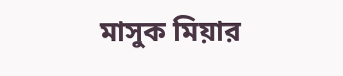মাসুক মিয়ার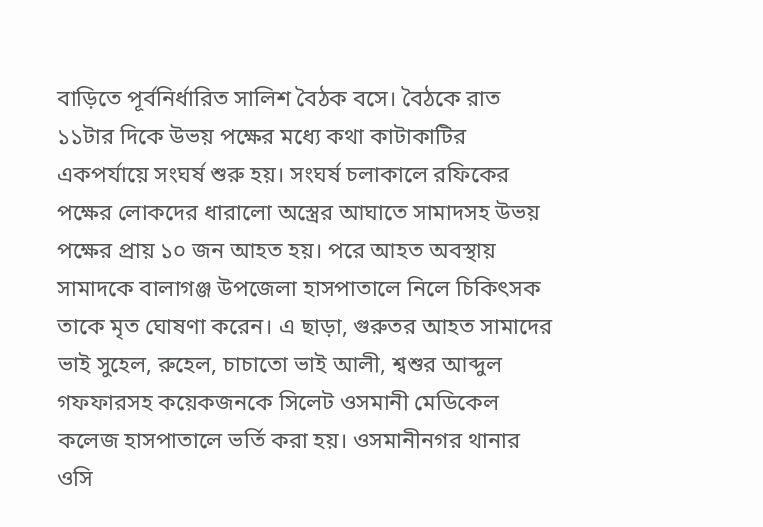বাড়িতে পূর্বনির্ধারিত সালিশ বৈঠক বসে। বৈঠকে রাত ১১টার দিকে উভয় পক্ষের মধ্যে কথা কাটাকাটির একপর্যায়ে সংঘর্ষ শুরু হয়। সংঘর্ষ চলাকালে রফিকের পক্ষের লোকদের ধারালো অস্ত্রের আঘাতে সামাদসহ উভয় পক্ষের প্রায় ১০ জন আহত হয়। পরে আহত অবস্থায় সামাদকে বালাগঞ্জ উপজেলা হাসপাতালে নিলে চিকিৎসক তাকে মৃত ঘোষণা করেন। এ ছাড়া, গুরুতর আহত সামাদের ভাই সুহেল, রুহেল, চাচাতো ভাই আলী, শ্বশুর আব্দুল গফফারসহ কয়েকজনকে সিলেট ওসমানী মেডিকেল কলেজ হাসপাতালে ভর্তি করা হয়। ওসমানীনগর থানার ওসি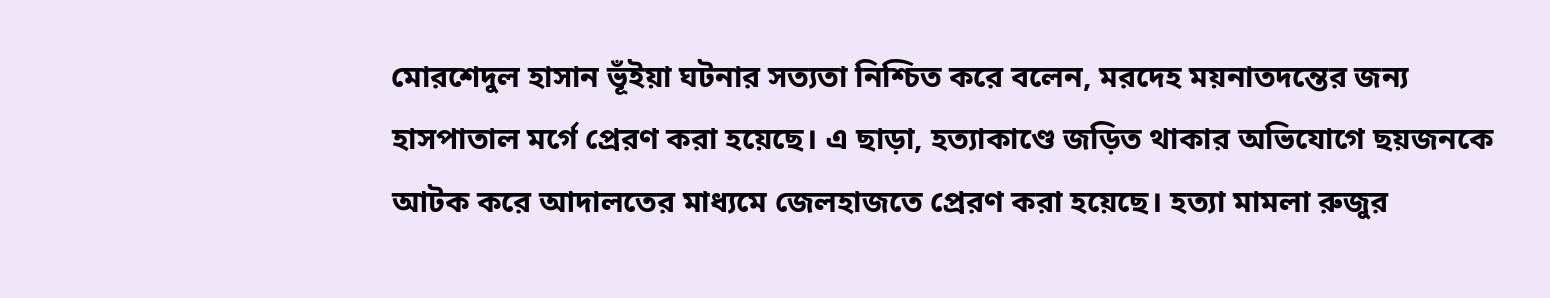মোরশেদুল হাসান ভূঁইয়া ঘটনার সত্যতা নিশ্চিত করে বলেন, মরদেহ ময়নাতদন্তের জন্য হাসপাতাল মর্গে প্রেরণ করা হয়েছে। এ ছাড়া, হত্যাকাণ্ডে জড়িত থাকার অভিযোগে ছয়জনকে আটক করে আদালতের মাধ্যমে জেলহাজতে প্রেরণ করা হয়েছে। হত্যা মামলা রুজুর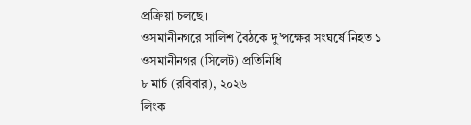প্রক্রিয়া চলছে।
ওসমানীনগরে সালিশ বৈঠকে দু’পক্ষের সংঘর্ষে নিহত ১
ওসমানীনগর (সিলেট) প্রতিনিধি
৮ মার্চ (রবিবার), ২০২৬
লিংক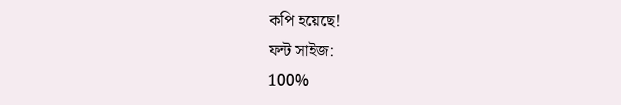কপি হয়েছে!
ফন্ট সাইজ:
100%